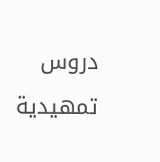دروس تمهيدية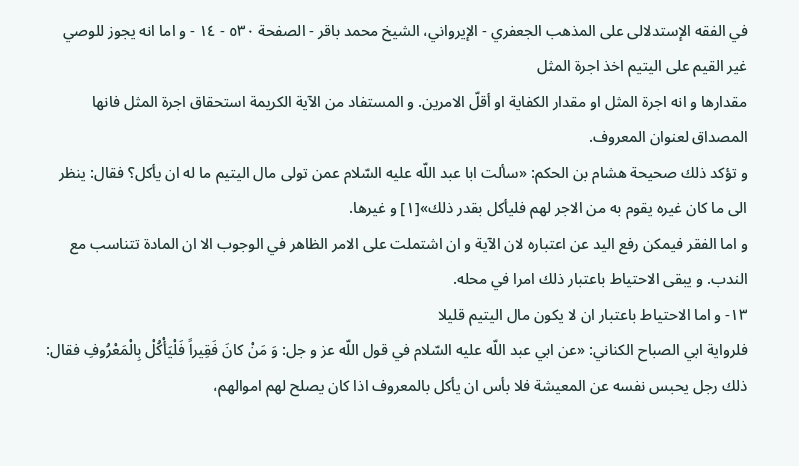في الفقه الإستدلالى على المذهب الجعفري - الإيرواني، الشيخ محمد باقر - الصفحة ٥٣٠ - ١٤ - و اما انه يجوز للوصي غير القيم على اليتيم اخذ اجرة المثل
مقدارها و انه اجرة المثل او مقدار الكفاية او أقلّ الامرين. و المستفاد من الآية الكريمة استحقاق اجرة المثل فانها المصداق لعنوان المعروف.
و تؤكد ذلك صحيحة هشام بن الحكم: «سألت ابا عبد اللّه عليه السّلام عمن تولى مال اليتيم ما له ان يأكل؟ فقال: ينظر الى ما كان غيره يقوم به من الاجر لهم فليأكل بقدر ذلك»[١] و غيرها.
و اما الفقر فيمكن رفع اليد عن اعتباره لان الآية و ان اشتملت على الامر الظاهر في الوجوب الا ان المادة تتناسب مع الندب. و يبقى الاحتياط باعتبار ذلك امرا في محله.
١٣- و اما الاحتياط باعتبار ان لا يكون مال اليتيم قليلا
فلرواية ابي الصباح الكناني: «عن ابي عبد اللّه عليه السّلام في قول اللّه عز و جل: وَ مَنْ كانَ فَقِيراً فَلْيَأْكُلْ بِالْمَعْرُوفِ فقال: ذلك رجل يحبس نفسه عن المعيشة فلا بأس ان يأكل بالمعروف اذا كان يصلح لهم اموالهم،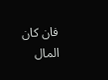فان كان المال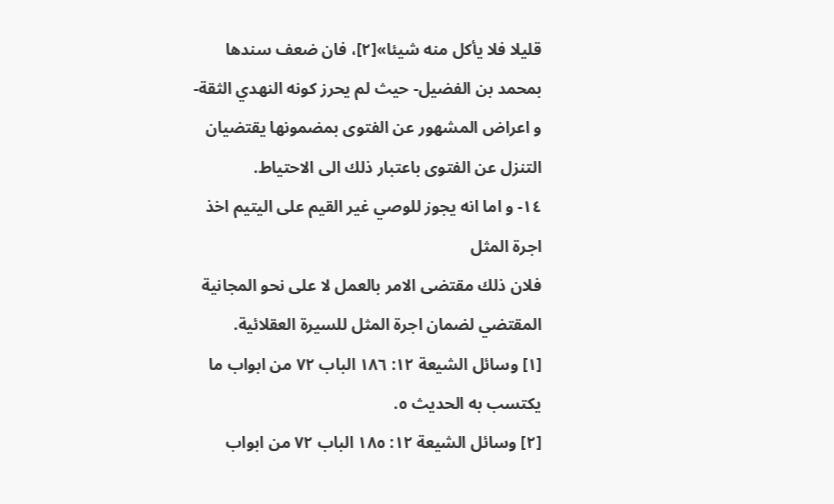قليلا فلا يأكل منه شيئا»[٢]، فان ضعف سندها بمحمد بن الفضيل- حيث لم يحرز كونه النهدي الثقة- و اعراض المشهور عن الفتوى بمضمونها يقتضيان التنزل عن الفتوى باعتبار ذلك الى الاحتياط.
١٤- و اما انه يجوز للوصي غير القيم على اليتيم اخذ اجرة المثل
فلان ذلك مقتضى الامر بالعمل لا على نحو المجانية المقتضي لضمان اجرة المثل للسيرة العقلائية.
[١] وسائل الشيعة ١٢: ١٨٦ الباب ٧٢ من ابواب ما يكتسب به الحديث ٥.
[٢] وسائل الشيعة ١٢: ١٨٥ الباب ٧٢ من ابواب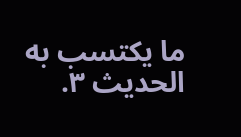ما يكتسب به الحديث ٣.